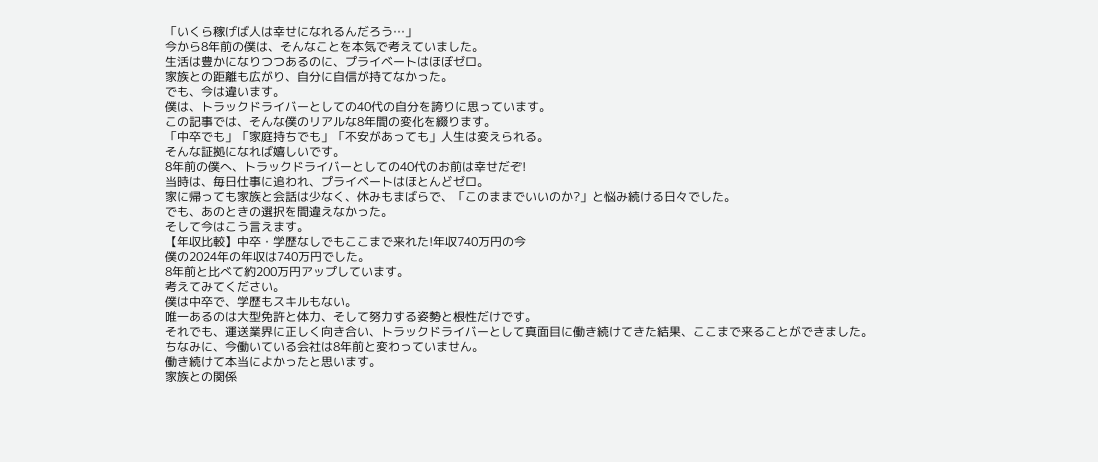「いくら稼げば人は幸せになれるんだろう…」
今から8年前の僕は、そんなことを本気で考えていました。
生活は豊かになりつつあるのに、プライベートはほぼゼロ。
家族との距離も広がり、自分に自信が持てなかった。
でも、今は違います。
僕は、トラックドライバーとしての40代の自分を誇りに思っています。
この記事では、そんな僕のリアルな8年間の変化を綴ります。
「中卒でも」「家庭持ちでも」「不安があっても」人生は変えられる。
そんな証拠になれば嬉しいです。
8年前の僕へ、トラックドライバーとしての40代のお前は幸せだぞ!
当時は、毎日仕事に追われ、プライベートはほとんどゼロ。
家に帰っても家族と会話は少なく、休みもまばらで、「このままでいいのか?」と悩み続ける日々でした。
でも、あのときの選択を間違えなかった。
そして今はこう言えます。
【年収比較】中卒・学歴なしでもここまで来れた!年収740万円の今
僕の2024年の年収は740万円でした。
8年前と比べて約200万円アップしています。
考えてみてください。
僕は中卒で、学歴もスキルもない。
唯一あるのは大型免許と体力、そして努力する姿勢と根性だけです。
それでも、運送業界に正しく向き合い、トラックドライバーとして真面目に働き続けてきた結果、ここまで来ることができました。
ちなみに、今働いている会社は8年前と変わっていません。
働き続けて本当によかったと思います。
家族との関係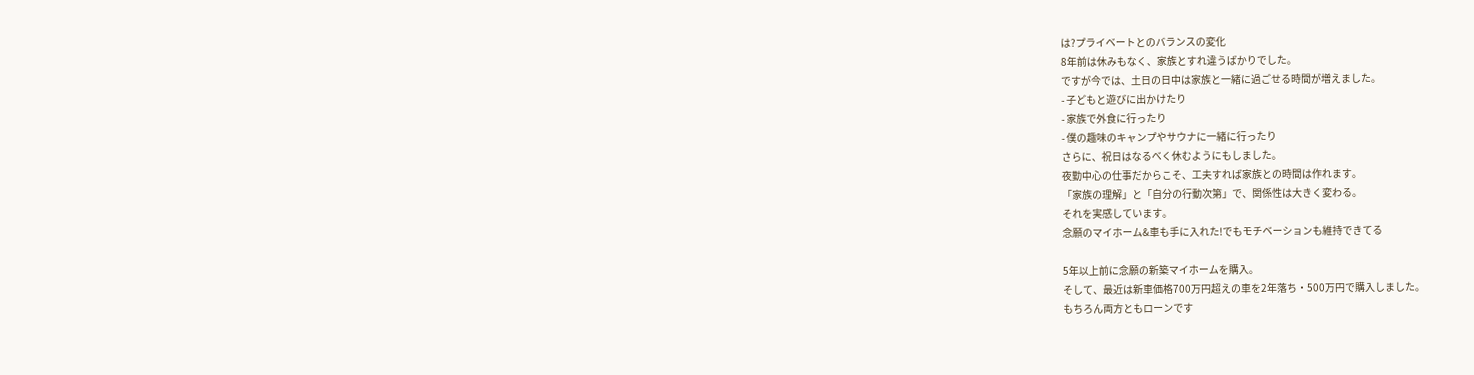は?プライベートとのバランスの変化
8年前は休みもなく、家族とすれ違うばかりでした。
ですが今では、土日の日中は家族と一緒に過ごせる時間が増えました。
- 子どもと遊びに出かけたり
- 家族で外食に行ったり
- 僕の趣味のキャンプやサウナに一緒に行ったり
さらに、祝日はなるべく休むようにもしました。
夜勤中心の仕事だからこそ、工夫すれば家族との時間は作れます。
「家族の理解」と「自分の行動次第」で、関係性は大きく変わる。
それを実感しています。
念願のマイホーム&車も手に入れた!でもモチベーションも維持できてる

5年以上前に念願の新築マイホームを購入。
そして、最近は新車価格700万円超えの車を2年落ち・500万円で購入しました。
もちろん両方ともローンです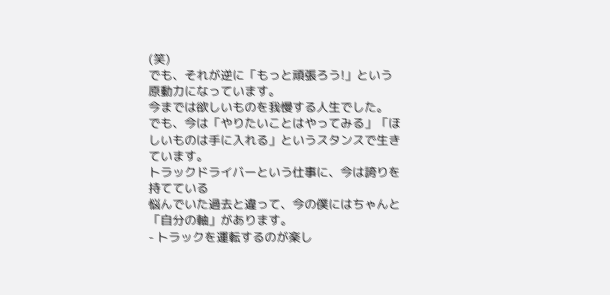(笑)
でも、それが逆に「もっと頑張ろう!」という原動力になっています。
今までは欲しいものを我慢する人生でした。
でも、今は「やりたいことはやってみる」「ほしいものは手に入れる」というスタンスで生きています。
トラックドライバーという仕事に、今は誇りを持てている
悩んでいた過去と違って、今の僕にはちゃんと「自分の軸」があります。
- トラックを運転するのが楽し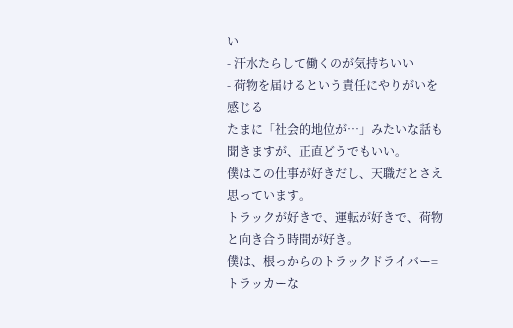い
- 汗水たらして働くのが気持ちいい
- 荷物を届けるという責任にやりがいを感じる
たまに「社会的地位が…」みたいな話も聞きますが、正直どうでもいい。
僕はこの仕事が好きだし、天職だとさえ思っています。
トラックが好きで、運転が好きで、荷物と向き合う時間が好き。
僕は、根っからのトラックドライバー=トラッカーな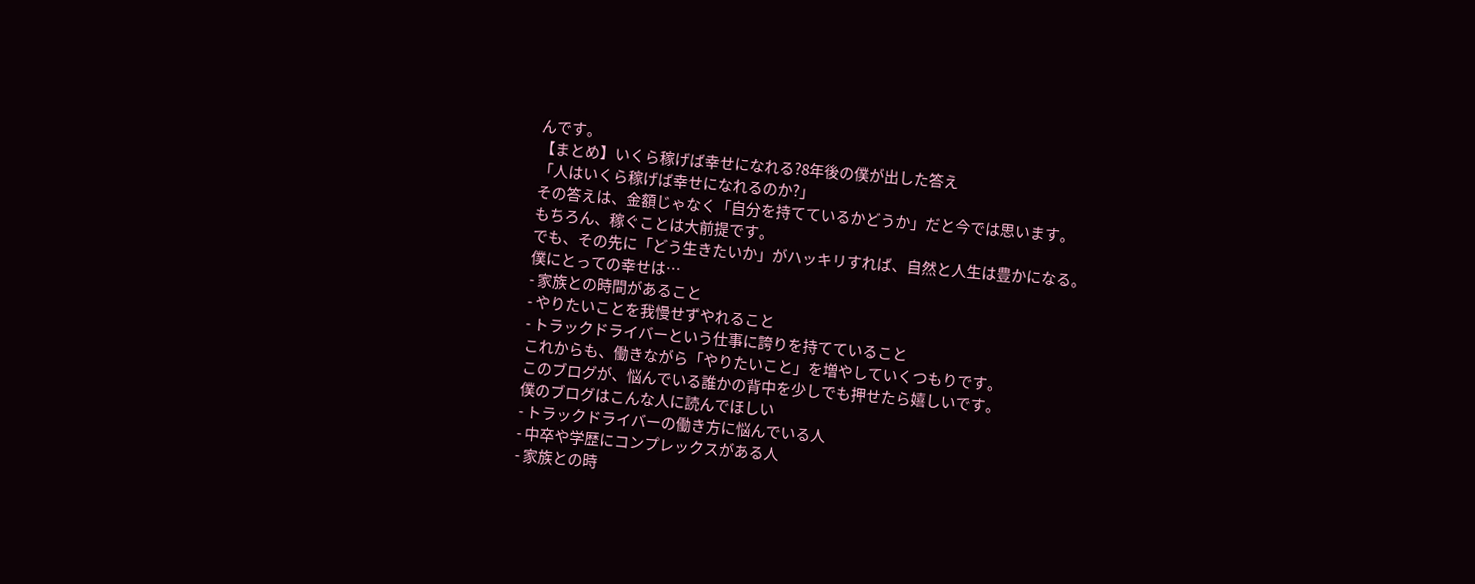んです。
【まとめ】いくら稼げば幸せになれる?8年後の僕が出した答え
「人はいくら稼げば幸せになれるのか?」
その答えは、金額じゃなく「自分を持てているかどうか」だと今では思います。
もちろん、稼ぐことは大前提です。
でも、その先に「どう生きたいか」がハッキリすれば、自然と人生は豊かになる。
僕にとっての幸せは…
- 家族との時間があること
- やりたいことを我慢せずやれること
- トラックドライバーという仕事に誇りを持てていること
これからも、働きながら「やりたいこと」を増やしていくつもりです。
このブログが、悩んでいる誰かの背中を少しでも押せたら嬉しいです。
僕のブログはこんな人に読んでほしい
- トラックドライバーの働き方に悩んでいる人
- 中卒や学歴にコンプレックスがある人
- 家族との時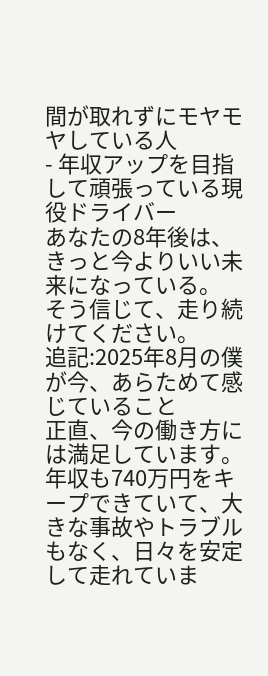間が取れずにモヤモヤしている人
- 年収アップを目指して頑張っている現役ドライバー
あなたの8年後は、きっと今よりいい未来になっている。
そう信じて、走り続けてください。
追記:2025年8月の僕が今、あらためて感じていること
正直、今の働き方には満足しています。
年収も740万円をキープできていて、大きな事故やトラブルもなく、日々を安定して走れていま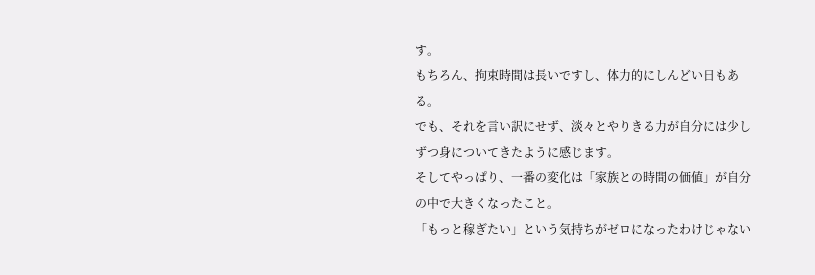す。
もちろん、拘束時間は長いですし、体力的にしんどい日もある。
でも、それを言い訳にせず、淡々とやりきる力が自分には少しずつ身についてきたように感じます。
そしてやっぱり、一番の変化は「家族との時間の価値」が自分の中で大きくなったこと。
「もっと稼ぎたい」という気持ちがゼロになったわけじゃない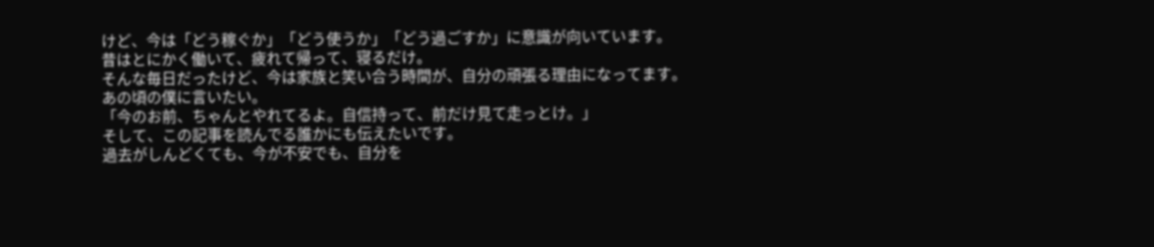けど、今は「どう稼ぐか」「どう使うか」「どう過ごすか」に意識が向いています。
昔はとにかく働いて、疲れて帰って、寝るだけ。
そんな毎日だったけど、今は家族と笑い合う時間が、自分の頑張る理由になってます。
あの頃の僕に言いたい。
「今のお前、ちゃんとやれてるよ。自信持って、前だけ見て走っとけ。」
そして、この記事を読んでる誰かにも伝えたいです。
過去がしんどくても、今が不安でも、自分を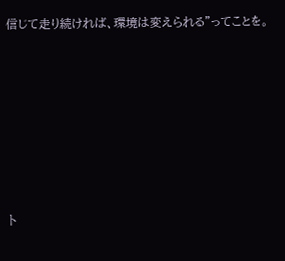信じて走り続ければ、環境は変えられる”ってことを。













ト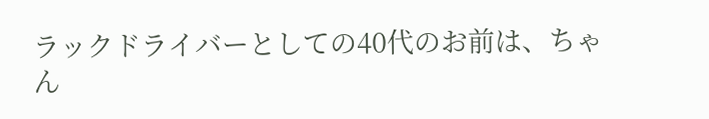ラックドライバーとしての40代のお前は、ちゃん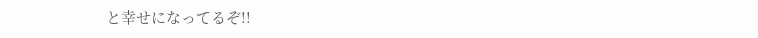と幸せになってるぞ!!